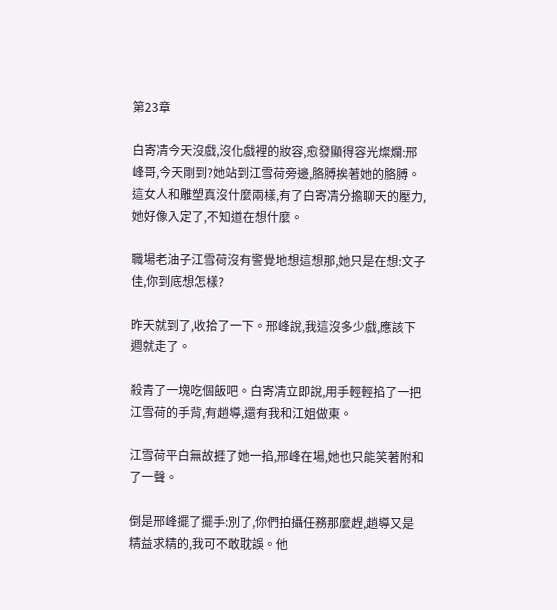第23章

白寄凊今天沒戲,沒化戲裡的妝容,愈發顯得容光燦爛:邢峰哥,今天剛到?她站到江雪荷旁邊,胳膊挨著她的胳膊。這女人和雕塑真沒什麼兩樣,有了白寄凊分擔聊天的壓力,她好像入定了,不知道在想什麼。

職場老油子江雪荷沒有警覺地想這想那,她只是在想:文子佳,你到底想怎樣?

昨天就到了,收拾了一下。邢峰說,我這沒多少戲,應該下週就走了。

殺青了一塊吃個飯吧。白寄凊立即說,用手輕輕掐了一把江雪荷的手背,有趙導,還有我和江姐做東。

江雪荷平白無故捱了她一掐,邢峰在場,她也只能笑著附和了一聲。

倒是邢峰擺了擺手:別了,你們拍攝任務那麼趕,趙導又是精益求精的,我可不敢耽誤。他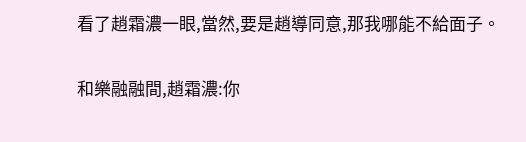看了趙霜濃一眼,當然,要是趙導同意,那我哪能不給面子。

和樂融融間,趙霜濃:你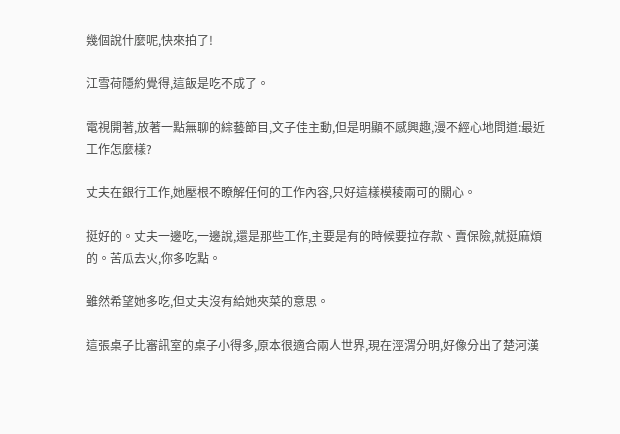幾個說什麼呢,快來拍了!

江雪荷隱約覺得,這飯是吃不成了。

電視開著,放著一點無聊的綜藝節目,文子佳主動,但是明顯不感興趣,漫不經心地問道:最近工作怎麼樣?

丈夫在銀行工作,她壓根不瞭解任何的工作內容,只好這樣模稜兩可的關心。

挺好的。丈夫一邊吃,一邊說,還是那些工作,主要是有的時候要拉存款、賣保險,就挺麻煩的。苦瓜去火,你多吃點。

雖然希望她多吃,但丈夫沒有給她夾菜的意思。

這張桌子比審訊室的桌子小得多,原本很適合兩人世界,現在涇渭分明,好像分出了楚河漢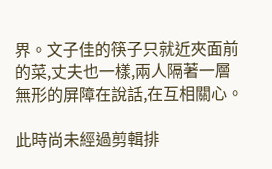界。文子佳的筷子只就近夾面前的菜,丈夫也一樣,兩人隔著一層無形的屏障在說話,在互相關心。

此時尚未經過剪輯排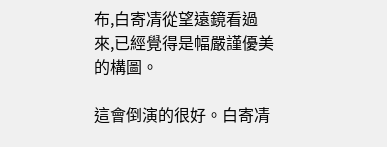布,白寄凊從望遠鏡看過來,已經覺得是幅嚴謹優美的構圖。

這會倒演的很好。白寄凊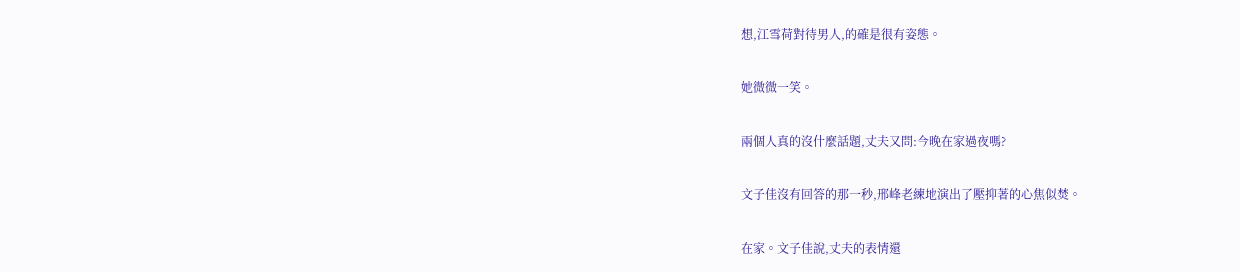想,江雪荷對待男人,的確是很有姿態。

她微微一笑。

兩個人真的沒什麼話題,丈夫又問:今晚在家過夜嗎?

文子佳沒有回答的那一秒,邢峰老練地演出了壓抑著的心焦似焚。

在家。文子佳說,丈夫的表情還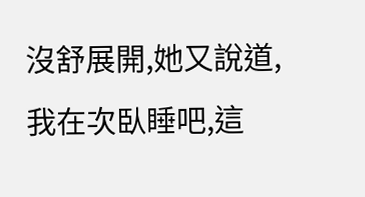沒舒展開,她又說道,我在次臥睡吧,這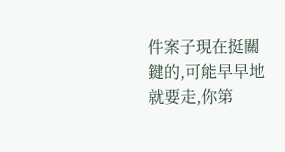件案子現在挺關鍵的,可能早早地就要走,你第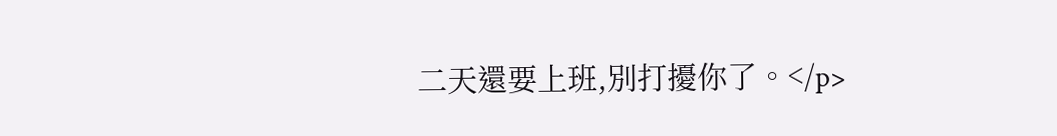二天還要上班,別打擾你了。</p>